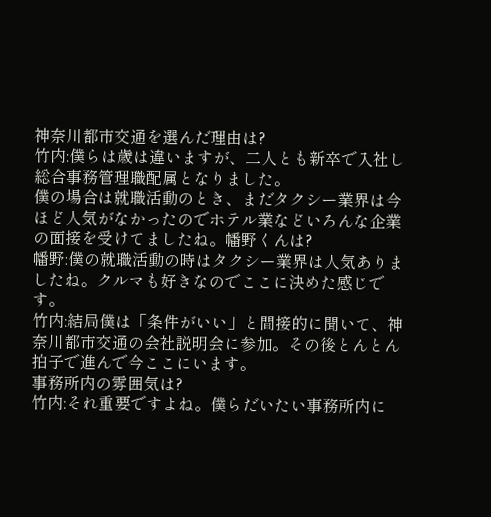神奈川都市交通を選んだ理由は?
竹内:僕らは歳は違いますが、二人とも新卒で入社し総合事務管理職配属となりました。
僕の場合は就職活動のとき、まだタクシー業界は今ほど人気がなかったのでホテル業などいろんな企業の面接を受けてましたね。幡野くんは?
幡野:僕の就職活動の時はタクシー業界は人気ありましたね。クルマも好きなのでここに決めた感じです。
竹内:結局僕は「条件がいい」と間接的に聞いて、神奈川都市交通の会社説明会に参加。その後とんとん拍子で進んで今ここにいます。
事務所内の雰囲気は?
竹内:それ重要ですよね。僕らだいたい事務所内に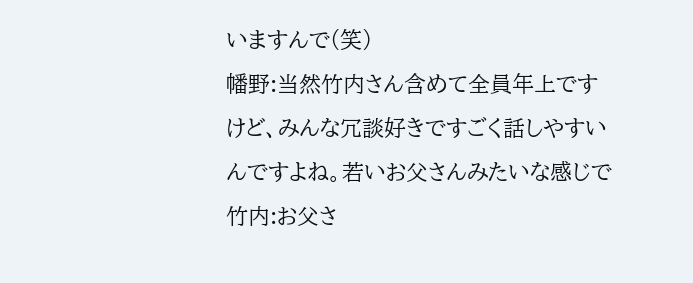いますんで(笑)
幡野:当然竹内さん含めて全員年上ですけど、みんな冗談好きですごく話しやすいんですよね。若いお父さんみたいな感じで
竹内:お父さ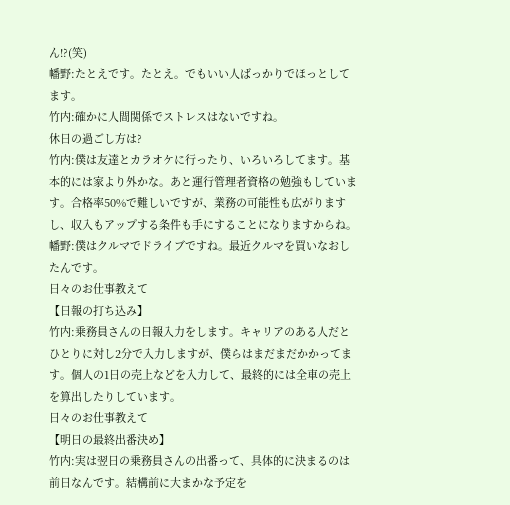ん!?(笑)
幡野:たとえです。たとえ。でもいい人ばっかりでほっとしてます。
竹内:確かに人間関係でストレスはないですね。
休日の過ごし方は?
竹内:僕は友達とカラオケに行ったり、いろいろしてます。基本的には家より外かな。あと運行管理者資格の勉強もしています。合格率50%で難しいですが、業務の可能性も広がりますし、収入もアップする条件も手にすることになりますからね。
幡野:僕はクルマでドライブですね。最近クルマを買いなおしたんです。
日々のお仕事教えて
【日報の打ち込み】
竹内:乗務員さんの日報入力をします。キャリアのある人だとひとりに対し2分で入力しますが、僕らはまだまだかかってます。個人の1日の売上などを入力して、最終的には全車の売上を算出したりしています。
日々のお仕事教えて
【明日の最終出番決め】
竹内:実は翌日の乗務員さんの出番って、具体的に決まるのは前日なんです。結構前に大まかな予定を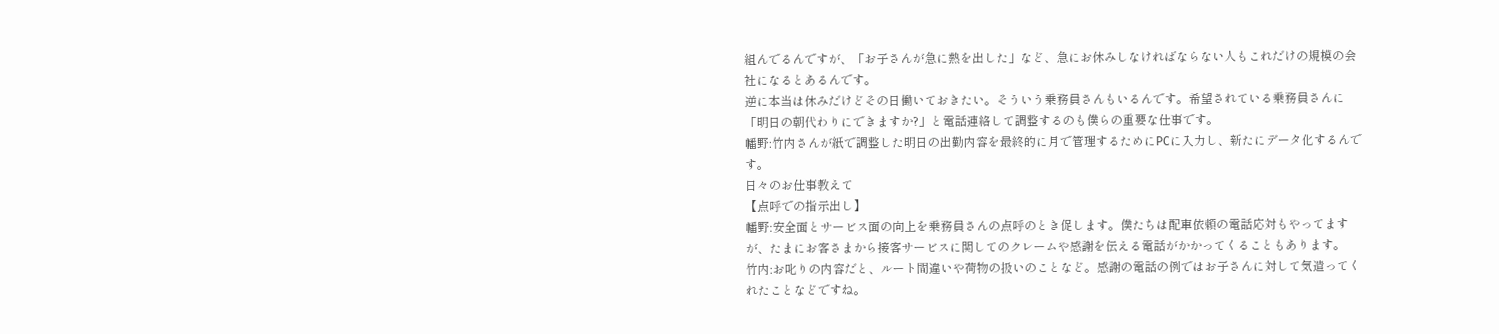組んでるんですが、「お子さんが急に熱を出した」など、急にお休みしなければならない人もこれだけの規模の会社になるとあるんです。
逆に本当は休みだけどその日働いておきたい。そういう乗務員さんもいるんです。希望されている乗務員さんに「明日の朝代わりにできますか?」と電話連絡して調整するのも僕らの重要な仕事です。
幡野:竹内さんが紙で調整した明日の出勤内容を最終的に月で管理するためにPCに入力し、新たにデータ化するんです。
日々のお仕事教えて
【点呼での指示出し】
幡野:安全面とサービス面の向上を乗務員さんの点呼のとき促します。僕たちは配車依頼の電話応対もやってますが、たまにお客さまから接客サービスに関してのクレームや感謝を伝える電話がかかってくることもあります。
竹内:お叱りの内容だと、ルート間違いや荷物の扱いのことなど。感謝の電話の例ではお子さんに対して気遣ってくれたことなどですね。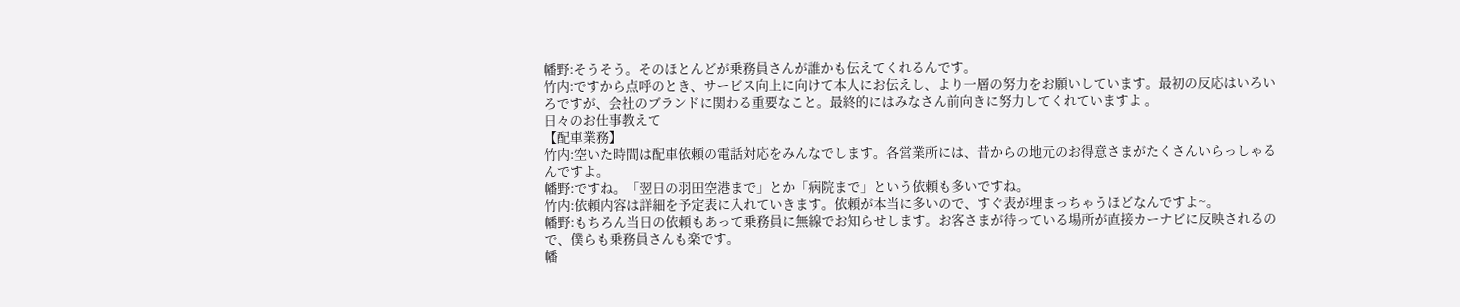幡野:そうそう。そのほとんどが乗務員さんが誰かも伝えてくれるんです。
竹内:ですから点呼のとき、サービス向上に向けて本人にお伝えし、より一層の努力をお願いしています。最初の反応はいろいろですが、会社のブランドに関わる重要なこと。最終的にはみなさん前向きに努力してくれていますよ 。
日々のお仕事教えて
【配車業務】
竹内:空いた時間は配車依頼の電話対応をみんなでします。各営業所には、昔からの地元のお得意さまがたくさんいらっしゃるんですよ。
幡野:ですね。「翌日の羽田空港まで」とか「病院まで」という依頼も多いですね。
竹内:依頼内容は詳細を予定表に入れていきます。依頼が本当に多いので、すぐ表が埋まっちゃうほどなんですよ~。
幡野:もちろん当日の依頼もあって乗務員に無線でお知らせします。お客さまが待っている場所が直接カーナビに反映されるので、僕らも乗務員さんも楽です。
幡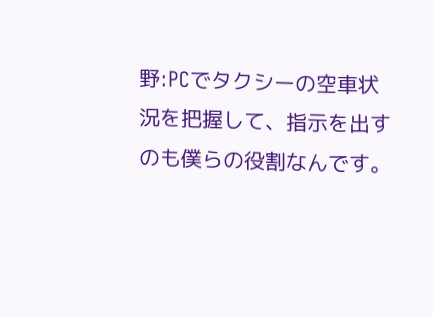野:PCでタクシーの空車状況を把握して、指示を出すのも僕らの役割なんです。